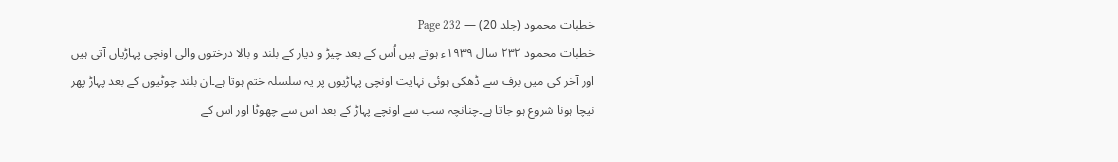خطبات محمود (جلد 20) — Page 232
خطبات محمود ۲۳۲ سال ۱۹۳۹ء ہوتے ہیں اُس کے بعد چیڑ و دیار کے بلند و بالا درختوں والی اونچی پہاڑیاں آتی ہیں اور آخر کی میں برف سے ڈھکی ہوئی نہایت اونچی پہاڑیوں پر یہ سلسلہ ختم ہوتا ہے۔ان بلند چوٹیوں کے بعد پہاڑ پھر نیچا ہونا شروع ہو جاتا ہے۔چنانچہ سب سے اونچے پہاڑ کے بعد اس سے چھوٹا اور اس کے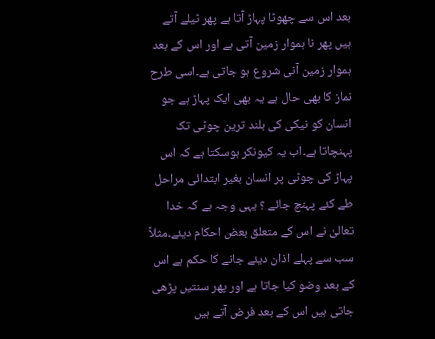بعد اس سے چھوٹا پہاڑ آتا ہے پھر ٹیلے آتے ہیں پھر نا ہموار زمین آتی ہے اور اس کے بعد ہموار زمین آنی شروع ہو جاتی ہے۔اسی طرح نماز کا بھی حال ہے یہ بھی ایک پہاڑ ہے جو انسان کو نیکی کی بلند ترین چوٹی تک پہنچاتا ہے۔اب یہ کیونکر ہوسکتا ہے کہ اس پہاڑ کی چوٹی پر انسان بغیر ابتدائی مراحل طے کئے پہنچ جائے ؟ یہی وجہ ہے کہ خدا تعالیٰ نے اس کے متعلق بعض احکام دیئے۔مثلاً سب سے پہلے اذان دیئے جانے کا حکم ہے اس کے بعد وضو کیا جاتا ہے اور پھر سنتیں پڑھی جاتی ہیں اس کے بعد فرض آتے ہیں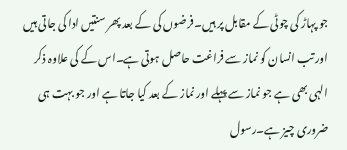جو پہاڑ کی چوٹی کے مقابل پر ہیں۔فرضوں کی کے بعد پھر سنتیں ادا کی جاتی ہیں اور تب انسان کو نماز سے فراغت حاصل ہوتی ہے۔اس کے کی علاوہ ذکر الہی بھی ہے جو نماز سے پہلے اور نماز کے بعد کیا جاتا ہے اور جو بہت ہی ضروری چیز ہے۔رسول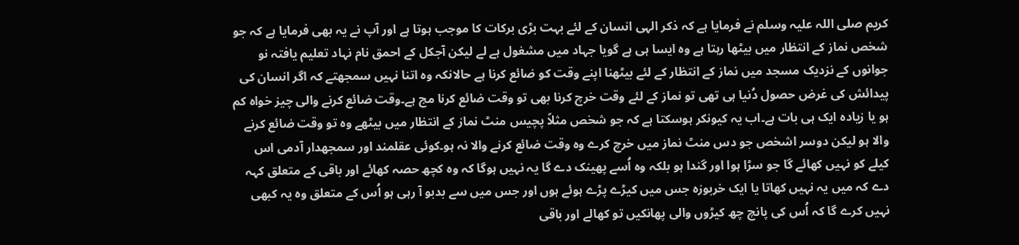کریم صلی اللہ علیہ وسلم نے فرمایا ہے کہ ذکر الہی انسان کے لئے بہت بڑی برکات کا موجب ہوتا ہے اور آپ نے یہ بھی فرمایا ہے کہ جو شخص نماز کے انتظار میں بیٹھا رہتا ہے وہ ایسا ہی ہے گویا جہاد میں مشغول ہے لے لیکن آجکل کے احمق نام نہاد تعلیم یافتہ نو جوانوں کے نزدیک مسجد میں نماز کے انتظار کے لئے بیٹھنا اپنے وقت کو ضائع کرنا ہے حالانکہ وہ اتنا نہیں سمجھتے کہ اگر انسان کی پیدائش کی غرض حصول دُنیا ہی تھی تو نماز کے لئے وقت خرچ کرنا بھی تو وقت ضائع کرنا مج ہے۔وقت ضائع کرنے والی چیز خواہ کم ہو یا زیادہ ایک ہی بات ہے۔اب یہ کیونکر ہوسکتا ہے کہ جو شخص مثلاً پچیس منٹ نماز کے انتظار میں بیٹھے وہ تو وقت ضائع کرنے والا ہو لیکن دوسر اشخص جو دس منٹ نماز میں خرچ کرے وہ وقت ضائع کرنے والا نہ ہو۔کوئی عقلمند اور سمجھدار آدمی اس کیلے کو نہیں کھائے گا جو سڑا ہوا اور گندا ہو بلکہ وہ اُسے پھینک دے گا یہ نہیں ہوگا کہ وہ کچھ حصہ کھائے اور باقی کے متعلق کہہ دے کہ میں یہ نہیں کھاتا یا ایک خربوزہ جس میں کیڑے پڑے ہوئے ہوں اور جس میں سے بدبو آ رہی ہو اُس کے متعلق وہ یہ کبھی نہیں کرے گا کہ اُس کی پانچ چھ کیڑوں والی پھانکیں تو کھالے اور باقی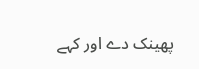پھینک دے اور کہے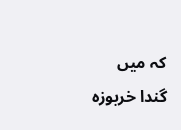کہ میں گندا خربوزہ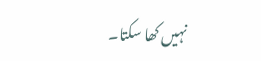نہیں کھا سکتا۔